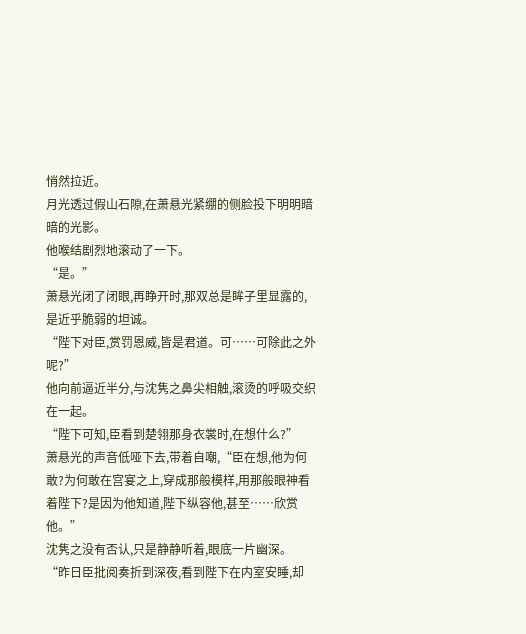悄然拉近。
月光透过假山石隙,在萧悬光紧绷的侧脸投下明明暗暗的光影。
他喉结剧烈地滚动了一下。
“是。”
萧悬光闭了闭眼,再睁开时,那双总是眸子里显露的,是近乎脆弱的坦诚。
“陛下对臣,赏罚恩威,皆是君道。可……可除此之外呢?”
他向前逼近半分,与沈隽之鼻尖相触,滚烫的呼吸交织在一起。
“陛下可知,臣看到楚翎那身衣裳时,在想什么?”
萧悬光的声音低哑下去,带着自嘲,“臣在想,他为何敢?为何敢在宫宴之上,穿成那般模样,用那般眼神看着陛下?是因为他知道,陛下纵容他,甚至……欣赏他。”
沈隽之没有否认,只是静静听着,眼底一片幽深。
“昨日臣批阅奏折到深夜,看到陛下在内室安睡,却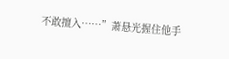不敢擅入……”萧悬光握住他手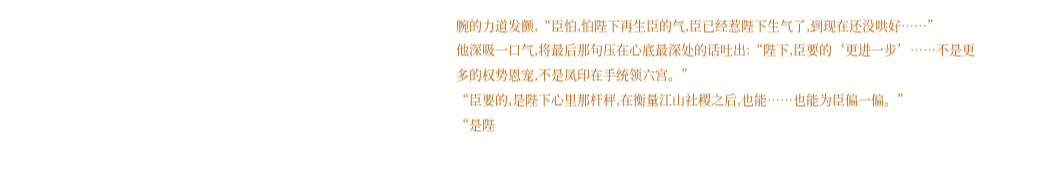腕的力道发颤,“臣怕,怕陛下再生臣的气,臣已经惹陛下生气了,到现在还没哄好……”
他深吸一口气,将最后那句压在心底最深处的话吐出:“陛下,臣要的‘更进一步’……不是更多的权势恩宠,不是凤印在手统领六宫。”
“臣要的,是陛下心里那杆秤,在衡量江山社稷之后,也能……也能为臣偏一偏。”
“是陛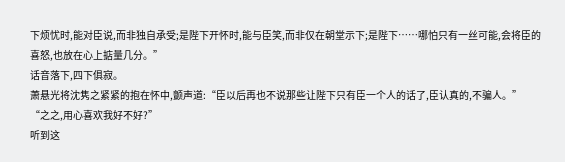下烦忧时,能对臣说,而非独自承受;是陛下开怀时,能与臣笑,而非仅在朝堂示下;是陛下……哪怕只有一丝可能,会将臣的喜怒,也放在心上掂量几分。”
话音落下,四下俱寂。
萧悬光将沈隽之紧紧的抱在怀中,颤声道:“臣以后再也不说那些让陛下只有臣一个人的话了,臣认真的,不骗人。”
“之之,用心喜欢我好不好?”
听到这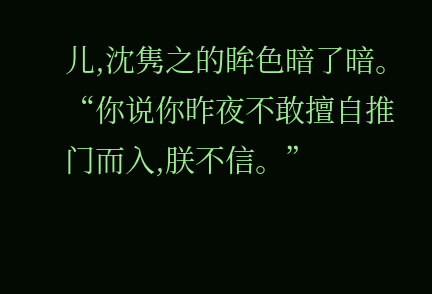儿,沈隽之的眸色暗了暗。
“你说你昨夜不敢擅自推门而入,朕不信。”